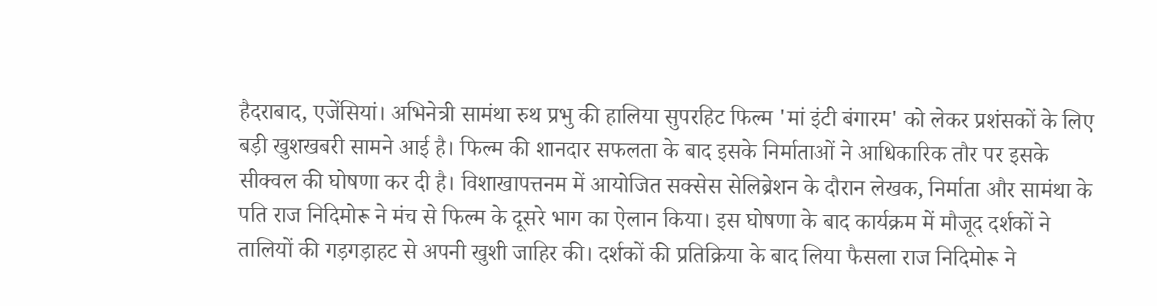हैदराबाद, एजेंसियां। अभिनेत्री सामंथा रुथ प्रभु की हालिया सुपरहिट फिल्म 'मां इंटी बंगारम' को लेकर प्रशंसकों के लिए बड़ी खुशखबरी सामने आई है। फिल्म की शानदार सफलता के बाद इसके निर्माताओं ने आधिकारिक तौर पर इसके सीक्वल की घोषणा कर दी है। विशाखापत्तनम में आयोजित सक्सेस सेलिब्रेशन के दौरान लेखक, निर्माता और सामंथा के पति राज निदिमोरू ने मंच से फिल्म के दूसरे भाग का ऐलान किया। इस घोषणा के बाद कार्यक्रम में मौजूद दर्शकों ने तालियों की गड़गड़ाहट से अपनी खुशी जाहिर की। दर्शकों की प्रतिक्रिया के बाद लिया फैसला राज निदिमोरू ने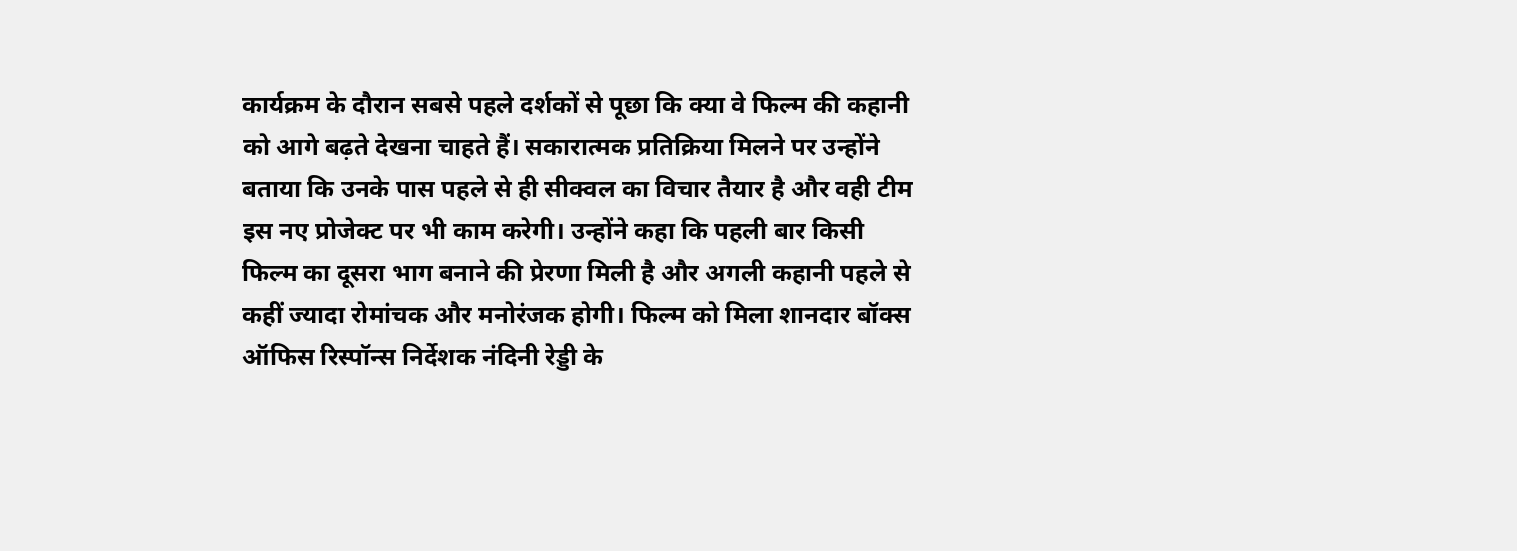कार्यक्रम के दौरान सबसे पहले दर्शकों से पूछा कि क्या वे फिल्म की कहानी को आगे बढ़ते देखना चाहते हैं। सकारात्मक प्रतिक्रिया मिलने पर उन्होंने बताया कि उनके पास पहले से ही सीक्वल का विचार तैयार है और वही टीम इस नए प्रोजेक्ट पर भी काम करेगी। उन्होंने कहा कि पहली बार किसी फिल्म का दूसरा भाग बनाने की प्रेरणा मिली है और अगली कहानी पहले से कहीं ज्यादा रोमांचक और मनोरंजक होगी। फिल्म को मिला शानदार बॉक्स ऑफिस रिस्पॉन्स निर्देशक नंदिनी रेड्डी के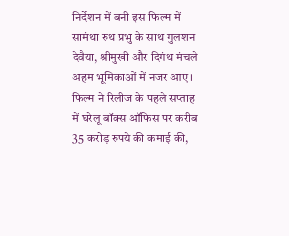निर्देशन में बनी इस फिल्म में सामंथा रुथ प्रभु के साथ गुलशन देवैया, श्रीमुखी और दिगंथ मंचले अहम भूमिकाओं में नजर आए। फिल्म ने रिलीज के पहले सप्ताह में घरेलू बॉक्स ऑफिस पर करीब 35 करोड़ रुपये की कमाई की,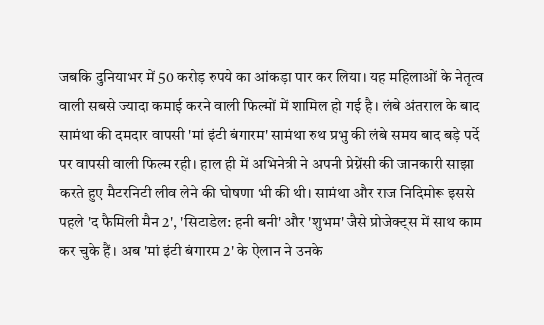जबकि दुनियाभर में 50 करोड़ रुपये का आंकड़ा पार कर लिया। यह महिलाओं के नेतृत्व वाली सबसे ज्यादा कमाई करने वाली फिल्मों में शामिल हो गई है। लंबे अंतराल के बाद सामंथा की दमदार वापसी 'मां इंटी बंगारम' सामंथा रुथ प्रभु की लंबे समय बाद बड़े पर्दे पर वापसी वाली फिल्म रही। हाल ही में अभिनेत्री ने अपनी प्रेग्नेंसी की जानकारी साझा करते हुए मैटरनिटी लीव लेने की घोषणा भी की थी। सामंथा और राज निदिमोरू इससे पहले 'द फैमिली मैन 2', 'सिटाडेल: हनी बनी' और 'शुभम' जैसे प्रोजेक्ट्स में साथ काम कर चुके हैं। अब 'मां इंटी बंगारम 2' के ऐलान ने उनके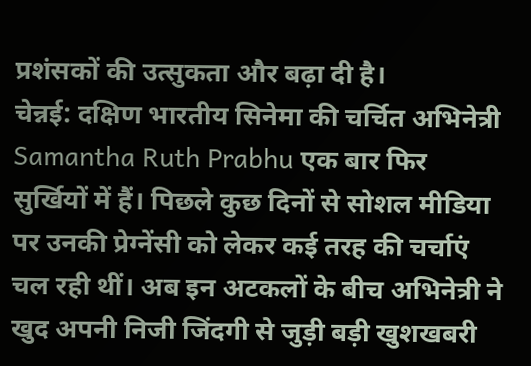प्रशंसकों की उत्सुकता और बढ़ा दी है।
चेन्नई: दक्षिण भारतीय सिनेमा की चर्चित अभिनेत्री Samantha Ruth Prabhu एक बार फिर सुर्खियों में हैं। पिछले कुछ दिनों से सोशल मीडिया पर उनकी प्रेग्नेंसी को लेकर कई तरह की चर्चाएं चल रही थीं। अब इन अटकलों के बीच अभिनेत्री ने खुद अपनी निजी जिंदगी से जुड़ी बड़ी खुशखबरी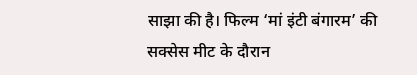साझा की है। फिल्म ‘मां इंटी बंगारम’ की सक्सेस मीट के दौरान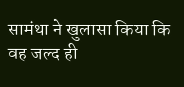सामंथा ने खुलासा किया कि वह जल्द ही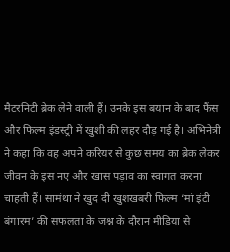मैटरनिटी ब्रेक लेने वाली हैं। उनके इस बयान के बाद फैंस और फिल्म इंडस्ट्री में खुशी की लहर दौड़ गई है। अभिनेत्री ने कहा कि वह अपने करियर से कुछ समय का ब्रेक लेकर जीवन के इस नए और खास पड़ाव का स्वागत करना चाहती हैं। सामंथा ने खुद दी खुशखबरी फिल्म ‘मां इंटी बंगारम’ की सफलता के जश्न के दौरान मीडिया से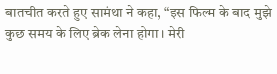बातचीत करते हुए सामंथा ने कहा, “इस फिल्म के बाद मुझे कुछ समय के लिए ब्रेक लेना होगा। मेरी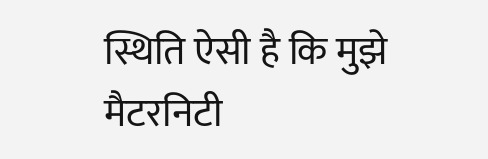स्थिति ऐसी है कि मुझे मैटरनिटी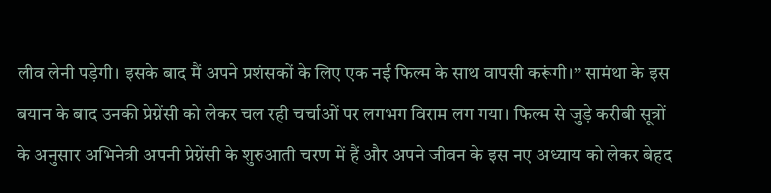लीव लेनी पड़ेगी। इसके बाद मैं अपने प्रशंसकों के लिए एक नई फिल्म के साथ वापसी करूंगी।” सामंथा के इस बयान के बाद उनकी प्रेग्नेंसी को लेकर चल रही चर्चाओं पर लगभग विराम लग गया। फिल्म से जुड़े करीबी सूत्रों के अनुसार अभिनेत्री अपनी प्रेग्नेंसी के शुरुआती चरण में हैं और अपने जीवन के इस नए अध्याय को लेकर बेहद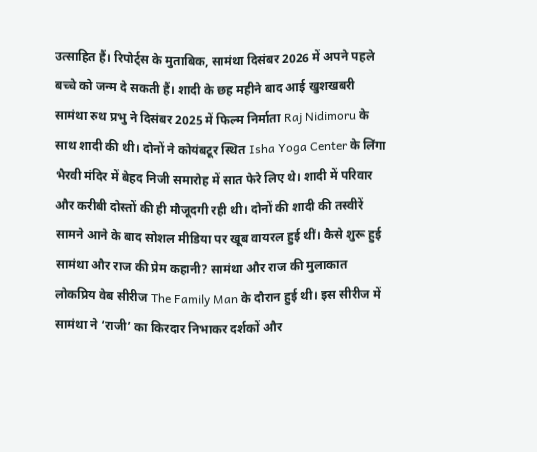उत्साहित हैं। रिपोर्ट्स के मुताबिक, सामंथा दिसंबर 2026 में अपने पहले बच्चे को जन्म दे सकती हैं। शादी के छह महीने बाद आई खुशखबरी सामंथा रुथ प्रभु ने दिसंबर 2025 में फिल्म निर्माता Raj Nidimoru के साथ शादी की थी। दोनों ने कोयंबटूर स्थित Isha Yoga Center के लिंगा भैरवी मंदिर में बेहद निजी समारोह में सात फेरे लिए थे। शादी में परिवार और करीबी दोस्तों की ही मौजूदगी रही थी। दोनों की शादी की तस्वीरें सामने आने के बाद सोशल मीडिया पर खूब वायरल हुई थीं। कैसे शुरू हुई सामंथा और राज की प्रेम कहानी? सामंथा और राज की मुलाकात लोकप्रिय वेब सीरीज The Family Man के दौरान हुई थी। इस सीरीज में सामंथा ने ‘राजी’ का किरदार निभाकर दर्शकों और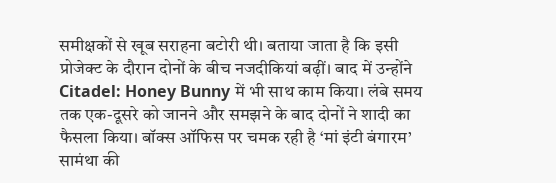समीक्षकों से खूब सराहना बटोरी थी। बताया जाता है कि इसी प्रोजेक्ट के दौरान दोनों के बीच नजदीकियां बढ़ीं। बाद में उन्होंने Citadel: Honey Bunny में भी साथ काम किया। लंबे समय तक एक-दूसरे को जानने और समझने के बाद दोनों ने शादी का फैसला किया। बॉक्स ऑफिस पर चमक रही है ‘मां इंटी बंगारम’ सामंथा की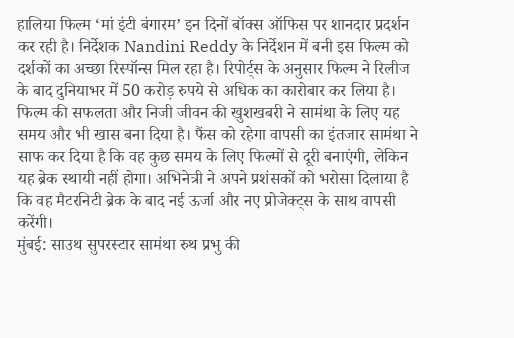हालिया फिल्म ‘मां इंटी बंगारम’ इन दिनों बॉक्स ऑफिस पर शानदार प्रदर्शन कर रही है। निर्देशक Nandini Reddy के निर्देशन में बनी इस फिल्म को दर्शकों का अच्छा रिस्पॉन्स मिल रहा है। रिपोर्ट्स के अनुसार फिल्म ने रिलीज के बाद दुनियाभर में 50 करोड़ रुपये से अधिक का कारोबार कर लिया है। फिल्म की सफलता और निजी जीवन की खुशखबरी ने सामंथा के लिए यह समय और भी खास बना दिया है। फैंस को रहेगा वापसी का इंतजार सामंथा ने साफ कर दिया है कि वह कुछ समय के लिए फिल्मों से दूरी बनाएंगी, लेकिन यह ब्रेक स्थायी नहीं होगा। अभिनेत्री ने अपने प्रशंसकों को भरोसा दिलाया है कि वह मैटरनिटी ब्रेक के बाद नई ऊर्जा और नए प्रोजेक्ट्स के साथ वापसी करेंगी।
मुंबई: साउथ सुपरस्टार सामंथा रुथ प्रभु की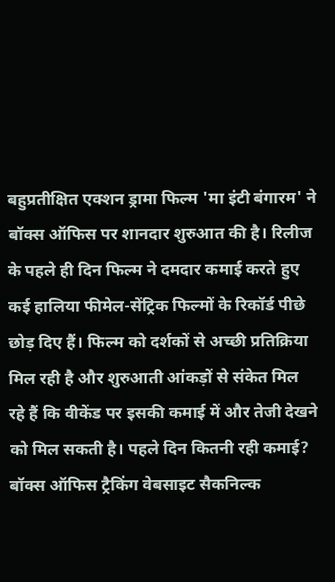बहुप्रतीक्षित एक्शन ड्रामा फिल्म 'मा इंटी बंगारम' ने बॉक्स ऑफिस पर शानदार शुरुआत की है। रिलीज के पहले ही दिन फिल्म ने दमदार कमाई करते हुए कई हालिया फीमेल-सेंट्रिक फिल्मों के रिकॉर्ड पीछे छोड़ दिए हैं। फिल्म को दर्शकों से अच्छी प्रतिक्रिया मिल रही है और शुरुआती आंकड़ों से संकेत मिल रहे हैं कि वीकेंड पर इसकी कमाई में और तेजी देखने को मिल सकती है। पहले दिन कितनी रही कमाई? बॉक्स ऑफिस ट्रैकिंग वेबसाइट सैकनिल्क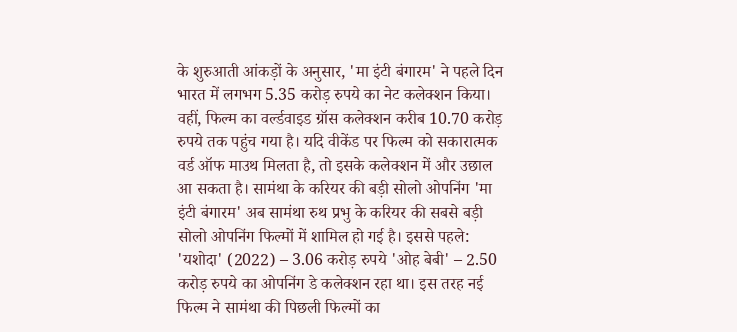के शुरुआती आंकड़ों के अनुसार, 'मा इंटी बंगारम' ने पहले दिन भारत में लगभग 5.35 करोड़ रुपये का नेट कलेक्शन किया। वहीं, फिल्म का वर्ल्डवाइड ग्रॉस कलेक्शन करीब 10.70 करोड़ रुपये तक पहुंच गया है। यदि वीकेंड पर फिल्म को सकारात्मक वर्ड ऑफ माउथ मिलता है, तो इसके कलेक्शन में और उछाल आ सकता है। सामंथा के करियर की बड़ी सोलो ओपनिंग 'मा इंटी बंगारम' अब सामंथा रुथ प्रभु के करियर की सबसे बड़ी सोलो ओपनिंग फिल्मों में शामिल हो गई है। इससे पहले: 'यशोदा' (2022) – 3.06 करोड़ रुपये 'ओह बेबी' – 2.50 करोड़ रुपये का ओपनिंग डे कलेक्शन रहा था। इस तरह नई फिल्म ने सामंथा की पिछली फिल्मों का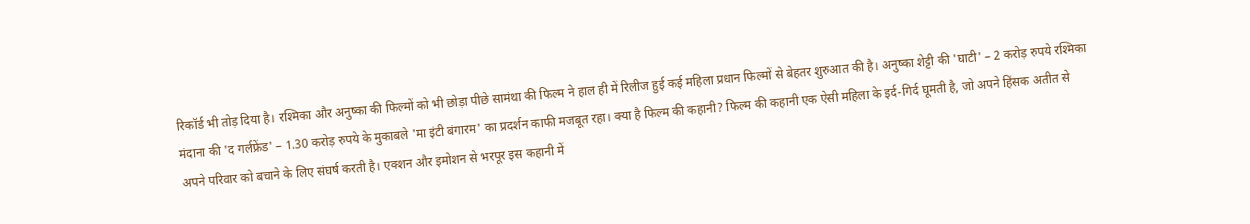रिकॉर्ड भी तोड़ दिया है। रश्मिका और अनुष्का की फिल्मों को भी छोड़ा पीछे सामंथा की फिल्म ने हाल ही में रिलीज हुई कई महिला प्रधान फिल्मों से बेहतर शुरुआत की है। अनुष्का शेट्टी की 'घाटी' – 2 करोड़ रुपये रश्मिका मंदाना की 'द गर्लफ्रेंड' – 1.30 करोड़ रुपये के मुकाबले 'मा इंटी बंगारम' का प्रदर्शन काफी मजबूत रहा। क्या है फिल्म की कहानी? फिल्म की कहानी एक ऐसी महिला के इर्द-गिर्द घूमती है, जो अपने हिंसक अतीत से अपने परिवार को बचाने के लिए संघर्ष करती है। एक्शन और इमोशन से भरपूर इस कहानी में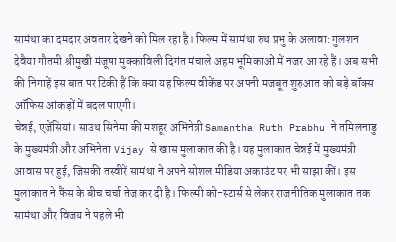सामंथा का दमदार अवतार देखने को मिल रहा है। फिल्म में सामंथा रुथ प्रभु के अलावा: गुलशन देवैया गौतमी श्रीमुखी मंजूषा मुक्काविली दिगंत मंचाले अहम भूमिकाओं में नजर आ रहे हैं। अब सभी की निगाहें इस बात पर टिकी हैं कि क्या यह फिल्म वीकेंड पर अपनी मजबूत शुरुआत को बड़े बॉक्स ऑफिस आंकड़ों में बदल पाएगी।
चेन्नई, एजेंसियां। साउथ सिनेमा की मशहूर अभिनेत्री Samantha Ruth Prabhu ने तमिलनाडु के मुख्यमंत्री और अभिनेता Vijay से खास मुलाकात की है। यह मुलाकात चेन्नई में मुख्यमंत्री आवास पर हुई, जिसकी तस्वीरें सामंथा ने अपने सोशल मीडिया अकाउंट पर भी साझा कीं। इस मुलाकात ने फैंस के बीच चर्चा तेज कर दी है। फिल्मी को-स्टार्स से लेकर राजनीतिक मुलाकात तक सामंथा और विजय ने पहले भी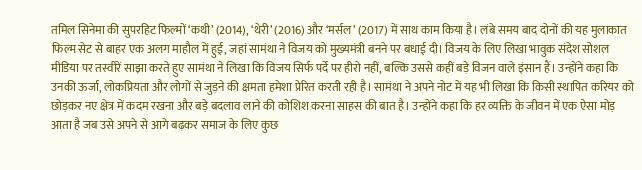तमिल सिनेमा की सुपरहिट फिल्मों ‘कथी’ (2014), ‘थेरी’ (2016) और ‘मर्सल’ (2017) में साथ काम किया है। लंबे समय बाद दोनों की यह मुलाकात फिल्म सेट से बाहर एक अलग माहौल में हुई, जहां सामंथा ने विजय को मुख्यमंत्री बनने पर बधाई दी। विजय के लिए लिखा भावुक संदेश सोशल मीडिया पर तस्वीरें साझा करते हुए सामंथा ने लिखा कि विजय सिर्फ पर्दे पर हीरो नहीं, बल्कि उससे कहीं बड़े विजन वाले इंसान हैं। उन्होंने कहा कि उनकी ऊर्जा, लोकप्रियता और लोगों से जुड़ने की क्षमता हमेशा प्रेरित करती रही है। सामंथा ने अपने नोट में यह भी लिखा कि किसी स्थापित करियर को छोड़कर नए क्षेत्र में कदम रखना और बड़े बदलाव लाने की कोशिश करना साहस की बात है। उन्होंने कहा कि हर व्यक्ति के जीवन में एक ऐसा मोड़ आता है जब उसे अपने से आगे बढ़कर समाज के लिए कुछ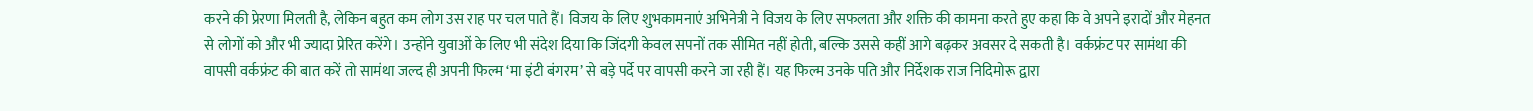करने की प्रेरणा मिलती है, लेकिन बहुत कम लोग उस राह पर चल पाते हैं। विजय के लिए शुभकामनाएं अभिनेत्री ने विजय के लिए सफलता और शक्ति की कामना करते हुए कहा कि वे अपने इरादों और मेहनत से लोगों को और भी ज्यादा प्रेरित करेंगे। उन्होंने युवाओं के लिए भी संदेश दिया कि जिंदगी केवल सपनों तक सीमित नहीं होती, बल्कि उससे कहीं आगे बढ़कर अवसर दे सकती है। वर्कफ्रंट पर सामंथा की वापसी वर्कफ्रंट की बात करें तो सामंथा जल्द ही अपनी फिल्म ‘मा इंटी बंगरम’ से बड़े पर्दे पर वापसी करने जा रही हैं। यह फिल्म उनके पति और निर्देशक राज निदिमोरू द्वारा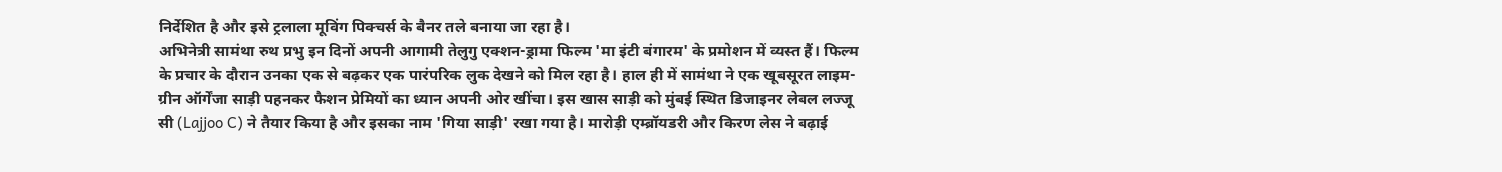निर्देशित है और इसे ट्रलाला मूविंग पिक्चर्स के बैनर तले बनाया जा रहा है।
अभिनेत्री सामंथा रुथ प्रभु इन दिनों अपनी आगामी तेलुगु एक्शन-ड्रामा फिल्म 'मा इंटी बंगारम' के प्रमोशन में व्यस्त हैं। फिल्म के प्रचार के दौरान उनका एक से बढ़कर एक पारंपरिक लुक देखने को मिल रहा है। हाल ही में सामंथा ने एक खूबसूरत लाइम-ग्रीन ऑर्गेंजा साड़ी पहनकर फैशन प्रेमियों का ध्यान अपनी ओर खींचा। इस खास साड़ी को मुंबई स्थित डिजाइनर लेबल लज्जू सी (Lajjoo C) ने तैयार किया है और इसका नाम 'गिया साड़ी' रखा गया है। मारोड़ी एम्ब्रॉयडरी और किरण लेस ने बढ़ाई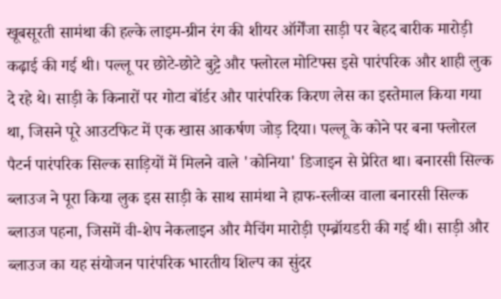खूबसूरती सामंथा की हल्के लाइम-ग्रीन रंग की शीयर ऑर्गेंजा साड़ी पर बेहद बारीक मारोड़ी कढ़ाई की गई थी। पल्लू पर छोटे-छोटे बुट्टे और फ्लोरल मोटिफ्स इसे पारंपरिक और शाही लुक दे रहे थे। साड़ी के किनारों पर गोटा बॉर्डर और पारंपरिक किरण लेस का इस्तेमाल किया गया था, जिसने पूरे आउटफिट में एक खास आकर्षण जोड़ दिया। पल्लू के कोने पर बना फ्लोरल पैटर्न पारंपरिक सिल्क साड़ियों में मिलने वाले 'कोनिया' डिजाइन से प्रेरित था। बनारसी सिल्क ब्लाउज ने पूरा किया लुक इस साड़ी के साथ सामंथा ने हाफ-स्लीव्स वाला बनारसी सिल्क ब्लाउज पहना, जिसमें वी-शेप नेकलाइन और मैचिंग मारोड़ी एम्ब्रॉयडरी की गई थी। साड़ी और ब्लाउज का यह संयोजन पारंपरिक भारतीय शिल्प का सुंदर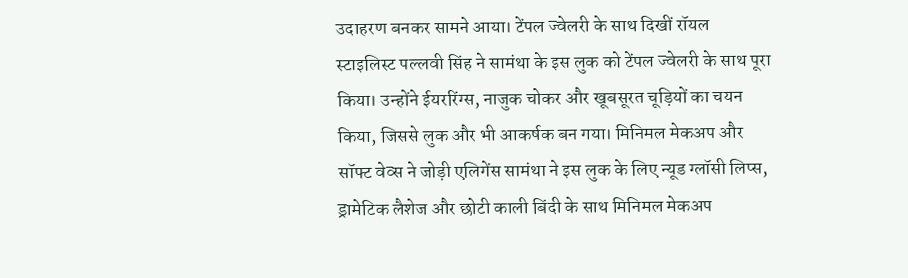उदाहरण बनकर सामने आया। टेंपल ज्वेलरी के साथ दिखीं रॉयल स्टाइलिस्ट पल्लवी सिंह ने सामंथा के इस लुक को टेंपल ज्वेलरी के साथ पूरा किया। उन्होंने ईयररिंग्स, नाजुक चोकर और खूबसूरत चूड़ियों का चयन किया, जिससे लुक और भी आकर्षक बन गया। मिनिमल मेकअप और सॉफ्ट वेव्स ने जोड़ी एलिगेंस सामंथा ने इस लुक के लिए न्यूड ग्लॉसी लिप्स, ड्रामेटिक लैशेज और छोटी काली बिंदी के साथ मिनिमल मेकअप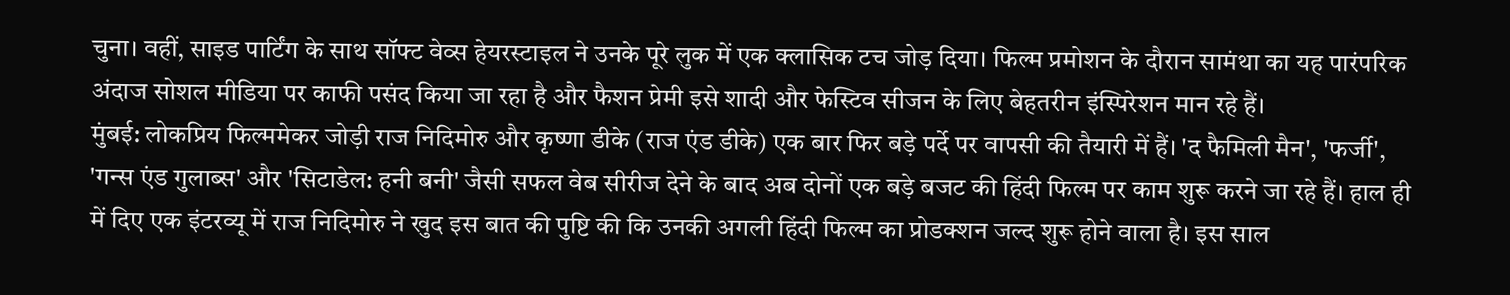चुना। वहीं, साइड पार्टिंग के साथ सॉफ्ट वेव्स हेयरस्टाइल ने उनके पूरे लुक में एक क्लासिक टच जोड़ दिया। फिल्म प्रमोशन के दौरान सामंथा का यह पारंपरिक अंदाज सोशल मीडिया पर काफी पसंद किया जा रहा है और फैशन प्रेमी इसे शादी और फेस्टिव सीजन के लिए बेहतरीन इंस्पिरेशन मान रहे हैं।
मुंबई: लोकप्रिय फिल्ममेकर जोड़ी राज निदिमोरु और कृष्णा डीके (राज एंड डीके) एक बार फिर बड़े पर्दे पर वापसी की तैयारी में हैं। 'द फैमिली मैन', 'फर्जी', 'गन्स एंड गुलाब्स' और 'सिटाडेल: हनी बनी' जैसी सफल वेब सीरीज देने के बाद अब दोनों एक बड़े बजट की हिंदी फिल्म पर काम शुरू करने जा रहे हैं। हाल ही में दिए एक इंटरव्यू में राज निदिमोरु ने खुद इस बात की पुष्टि की कि उनकी अगली हिंदी फिल्म का प्रोडक्शन जल्द शुरू होने वाला है। इस साल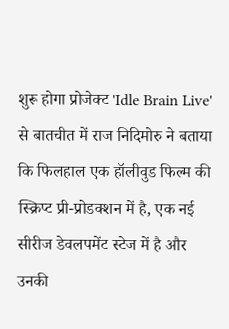शुरू होगा प्रोजेक्ट 'Idle Brain Live' से बातचीत में राज निदिमोरु ने बताया कि फिलहाल एक हॉलीवुड फिल्म की स्क्रिप्ट प्री-प्रोडक्शन में है, एक नई सीरीज डेवलपमेंट स्टेज में है और उनकी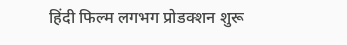हिंदी फिल्म लगभग प्रोडक्शन शुरू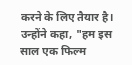करने के लिए तैयार है। उन्होंने कहा, "हम इस साल एक फिल्म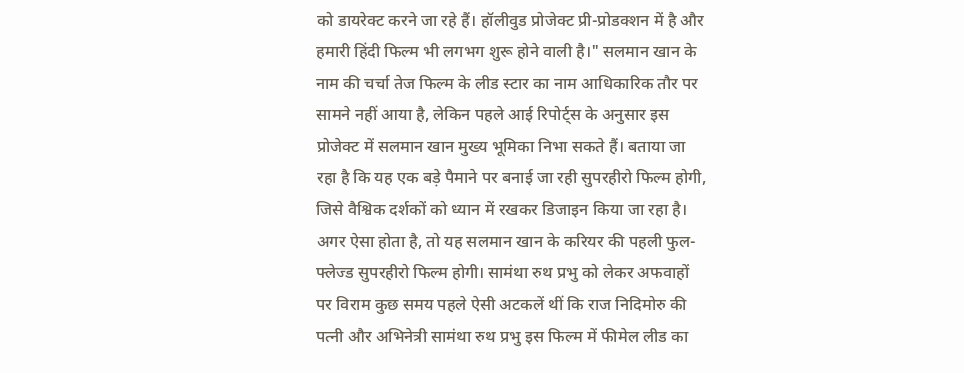को डायरेक्ट करने जा रहे हैं। हॉलीवुड प्रोजेक्ट प्री-प्रोडक्शन में है और हमारी हिंदी फिल्म भी लगभग शुरू होने वाली है।" सलमान खान के नाम की चर्चा तेज फिल्म के लीड स्टार का नाम आधिकारिक तौर पर सामने नहीं आया है, लेकिन पहले आई रिपोर्ट्स के अनुसार इस प्रोजेक्ट में सलमान खान मुख्य भूमिका निभा सकते हैं। बताया जा रहा है कि यह एक बड़े पैमाने पर बनाई जा रही सुपरहीरो फिल्म होगी, जिसे वैश्विक दर्शकों को ध्यान में रखकर डिजाइन किया जा रहा है। अगर ऐसा होता है, तो यह सलमान खान के करियर की पहली फुल-फ्लेज्ड सुपरहीरो फिल्म होगी। सामंथा रुथ प्रभु को लेकर अफवाहों पर विराम कुछ समय पहले ऐसी अटकलें थीं कि राज निदिमोरु की पत्नी और अभिनेत्री सामंथा रुथ प्रभु इस फिल्म में फीमेल लीड का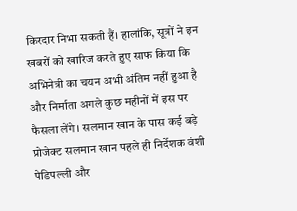किरदार निभा सकती हैं। हालांकि, सूत्रों ने इन खबरों को खारिज करते हुए साफ किया कि अभिनेत्री का चयन अभी अंतिम नहीं हुआ है और निर्माता अगले कुछ महीनों में इस पर फैसला लेंगे। सलमान खान के पास कई बड़े प्रोजेक्ट सलमान खान पहले ही निर्देशक वंशी पेडिपल्ली और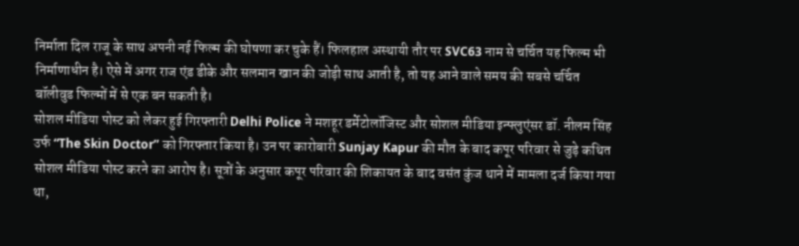निर्माता दिल राजू के साथ अपनी नई फिल्म की घोषणा कर चुके हैं। फिलहाल अस्थायी तौर पर SVC63 नाम से चर्चित यह फिल्म भी निर्माणाधीन है। ऐसे में अगर राज एंड डीके और सलमान खान की जोड़ी साथ आती है, तो यह आने वाले समय की सबसे चर्चित बॉलीवुड फिल्मों में से एक बन सकती है।
सोशल मीडिया पोस्ट को लेकर हुई गिरफ्तारी Delhi Police ने मशहूर डर्मेटोलॉजिस्ट और सोशल मीडिया इन्फ्लुएंसर डॉ. नीलम सिंह उर्फ “The Skin Doctor” को गिरफ्तार किया है। उन पर कारोबारी Sunjay Kapur की मौत के बाद कपूर परिवार से जुड़े कथित सोशल मीडिया पोस्ट करने का आरोप है। सूत्रों के अनुसार कपूर परिवार की शिकायत के बाद वसंत कुंज थाने में मामला दर्ज किया गया था,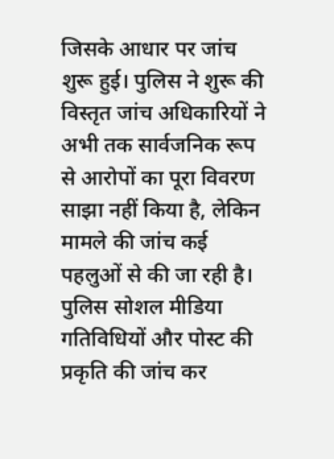जिसके आधार पर जांच शुरू हुई। पुलिस ने शुरू की विस्तृत जांच अधिकारियों ने अभी तक सार्वजनिक रूप से आरोपों का पूरा विवरण साझा नहीं किया है, लेकिन मामले की जांच कई पहलुओं से की जा रही है। पुलिस सोशल मीडिया गतिविधियों और पोस्ट की प्रकृति की जांच कर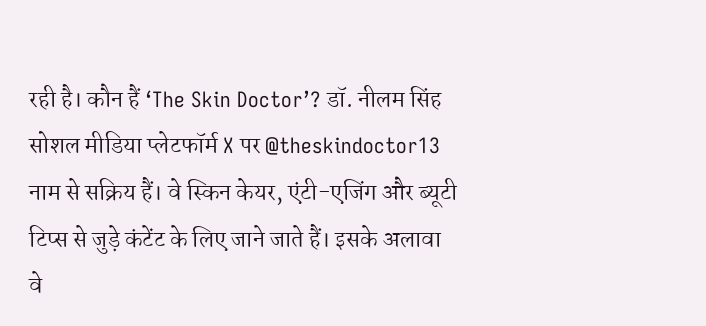रही है। कौन हैं ‘The Skin Doctor’? डॉ. नीलम सिंह सोशल मीडिया प्लेटफॉर्म X पर @theskindoctor13 नाम से सक्रिय हैं। वे स्किन केयर, एंटी-एजिंग और ब्यूटी टिप्स से जुड़े कंटेंट के लिए जाने जाते हैं। इसके अलावा वे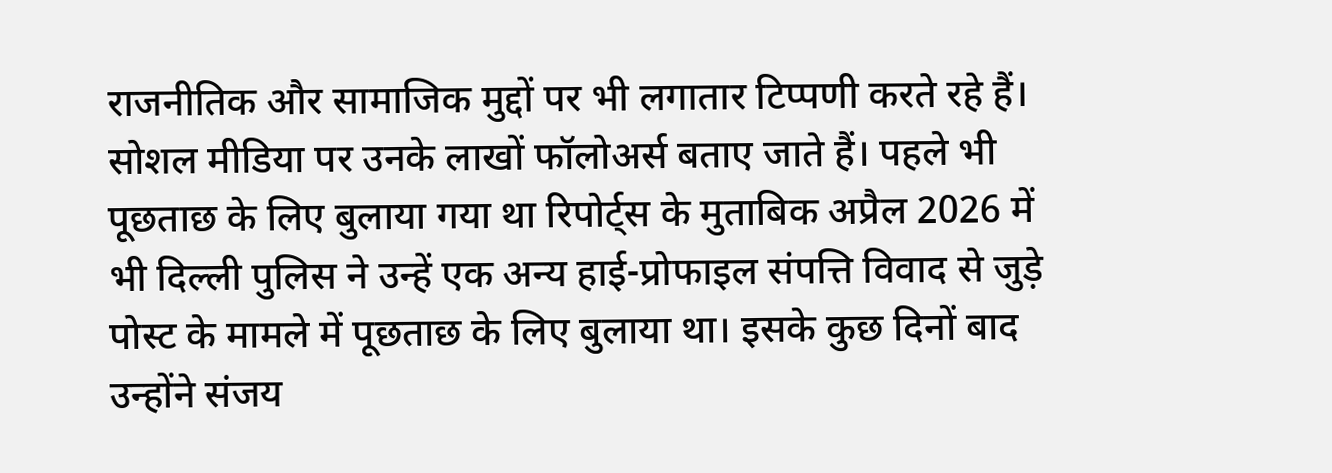राजनीतिक और सामाजिक मुद्दों पर भी लगातार टिप्पणी करते रहे हैं। सोशल मीडिया पर उनके लाखों फॉलोअर्स बताए जाते हैं। पहले भी पूछताछ के लिए बुलाया गया था रिपोर्ट्स के मुताबिक अप्रैल 2026 में भी दिल्ली पुलिस ने उन्हें एक अन्य हाई-प्रोफाइल संपत्ति विवाद से जुड़े पोस्ट के मामले में पूछताछ के लिए बुलाया था। इसके कुछ दिनों बाद उन्होंने संजय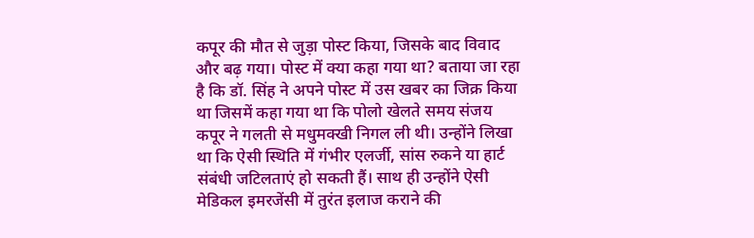कपूर की मौत से जुड़ा पोस्ट किया, जिसके बाद विवाद और बढ़ गया। पोस्ट में क्या कहा गया था? बताया जा रहा है कि डॉ. सिंह ने अपने पोस्ट में उस खबर का जिक्र किया था जिसमें कहा गया था कि पोलो खेलते समय संजय कपूर ने गलती से मधुमक्खी निगल ली थी। उन्होंने लिखा था कि ऐसी स्थिति में गंभीर एलर्जी, सांस रुकने या हार्ट संबंधी जटिलताएं हो सकती हैं। साथ ही उन्होंने ऐसी मेडिकल इमरजेंसी में तुरंत इलाज कराने की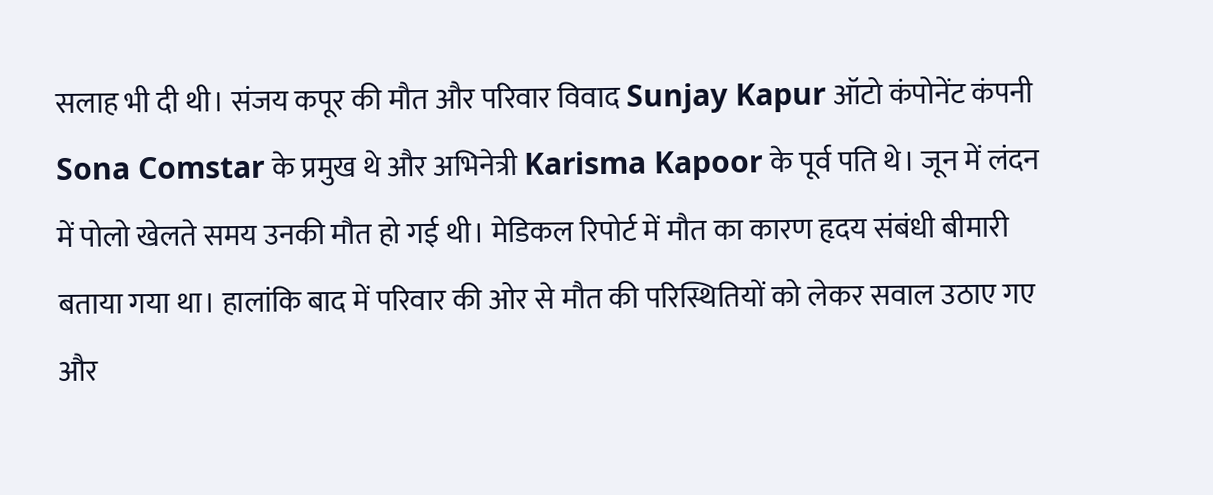सलाह भी दी थी। संजय कपूर की मौत और परिवार विवाद Sunjay Kapur ऑटो कंपोनेंट कंपनी Sona Comstar के प्रमुख थे और अभिनेत्री Karisma Kapoor के पूर्व पति थे। जून में लंदन में पोलो खेलते समय उनकी मौत हो गई थी। मेडिकल रिपोर्ट में मौत का कारण हृदय संबंधी बीमारी बताया गया था। हालांकि बाद में परिवार की ओर से मौत की परिस्थितियों को लेकर सवाल उठाए गए और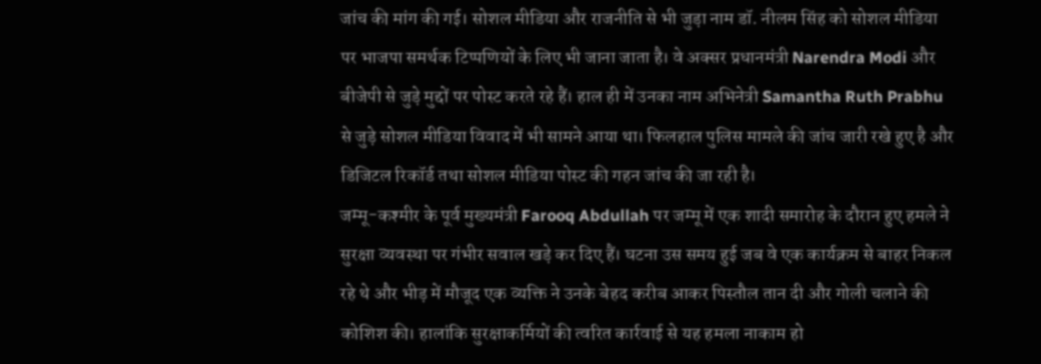जांच की मांग की गई। सोशल मीडिया और राजनीति से भी जुड़ा नाम डॉ. नीलम सिंह को सोशल मीडिया पर भाजपा समर्थक टिप्पणियों के लिए भी जाना जाता है। वे अक्सर प्रधानमंत्री Narendra Modi और बीजेपी से जुड़े मुद्दों पर पोस्ट करते रहे हैं। हाल ही में उनका नाम अभिनेत्री Samantha Ruth Prabhu से जुड़े सोशल मीडिया विवाद में भी सामने आया था। फिलहाल पुलिस मामले की जांच जारी रखे हुए है और डिजिटल रिकॉर्ड तथा सोशल मीडिया पोस्ट की गहन जांच की जा रही है।
जम्मू-कश्मीर के पूर्व मुख्यमंत्री Farooq Abdullah पर जम्मू में एक शादी समारोह के दौरान हुए हमले ने सुरक्षा व्यवस्था पर गंभीर सवाल खड़े कर दिए हैं। घटना उस समय हुई जब वे एक कार्यक्रम से बाहर निकल रहे थे और भीड़ में मौजूद एक व्यक्ति ने उनके बेहद करीब आकर पिस्तौल तान दी और गोली चलाने की कोशिश की। हालांकि सुरक्षाकर्मियों की त्वरित कार्रवाई से यह हमला नाकाम हो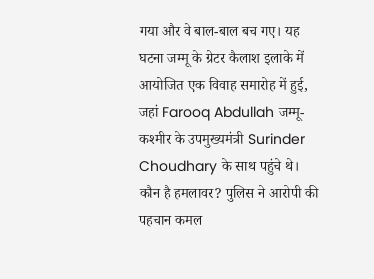गया और वे बाल-बाल बच गए। यह घटना जम्मू के ग्रेटर कैलाश इलाके में आयोजित एक विवाह समारोह में हुई, जहां Farooq Abdullah जम्मू-कश्मीर के उपमुख्यमंत्री Surinder Choudhary के साथ पहुंचे थे। कौन है हमलावर? पुलिस ने आरोपी की पहचान कमल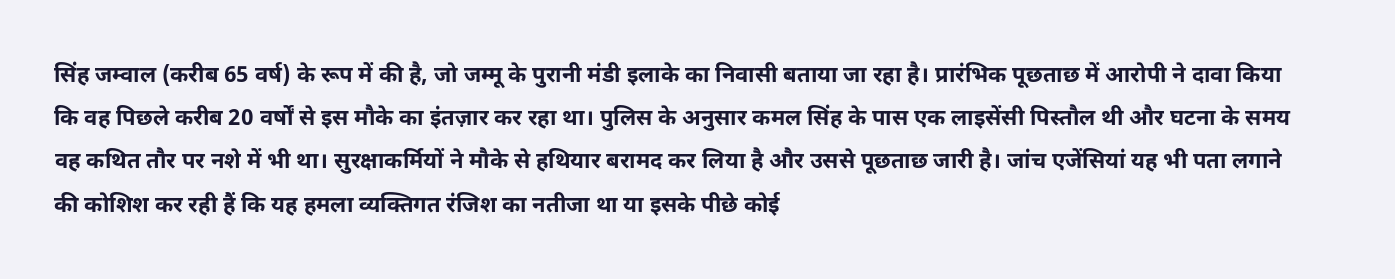सिंह जम्वाल (करीब 65 वर्ष) के रूप में की है, जो जम्मू के पुरानी मंडी इलाके का निवासी बताया जा रहा है। प्रारंभिक पूछताछ में आरोपी ने दावा किया कि वह पिछले करीब 20 वर्षों से इस मौके का इंतज़ार कर रहा था। पुलिस के अनुसार कमल सिंह के पास एक लाइसेंसी पिस्तौल थी और घटना के समय वह कथित तौर पर नशे में भी था। सुरक्षाकर्मियों ने मौके से हथियार बरामद कर लिया है और उससे पूछताछ जारी है। जांच एजेंसियां यह भी पता लगाने की कोशिश कर रही हैं कि यह हमला व्यक्तिगत रंजिश का नतीजा था या इसके पीछे कोई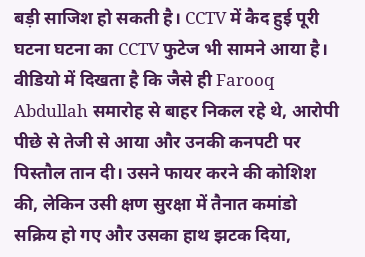बड़ी साजिश हो सकती है। CCTV में कैद हुई पूरी घटना घटना का CCTV फुटेज भी सामने आया है। वीडियो में दिखता है कि जैसे ही Farooq Abdullah समारोह से बाहर निकल रहे थे, आरोपी पीछे से तेजी से आया और उनकी कनपटी पर पिस्तौल तान दी। उसने फायर करने की कोशिश की, लेकिन उसी क्षण सुरक्षा में तैनात कमांडो सक्रिय हो गए और उसका हाथ झटक दिया,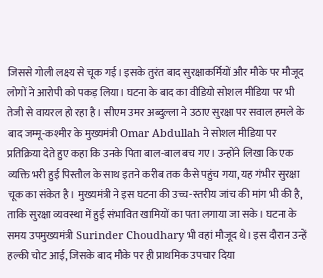जिससे गोली लक्ष्य से चूक गई। इसके तुरंत बाद सुरक्षाकर्मियों और मौके पर मौजूद लोगों ने आरोपी को पकड़ लिया। घटना के बाद का वीडियो सोशल मीडिया पर भी तेजी से वायरल हो रहा है। सीएम उमर अब्दुल्ला ने उठाए सुरक्षा पर सवाल हमले के बाद जम्मू-कश्मीर के मुख्यमंत्री Omar Abdullah ने सोशल मीडिया पर प्रतिक्रिया देते हुए कहा कि उनके पिता बाल-बाल बच गए। उन्होंने लिखा कि एक व्यक्ति भरी हुई पिस्तौल के साथ इतने करीब तक कैसे पहुंच गया, यह गंभीर सुरक्षा चूक का संकेत है। मुख्यमंत्री ने इस घटना की उच्च-स्तरीय जांच की मांग भी की है, ताकि सुरक्षा व्यवस्था में हुई संभावित खामियों का पता लगाया जा सके। घटना के समय उपमुख्यमंत्री Surinder Choudhary भी वहां मौजूद थे। इस दौरान उन्हें हल्की चोट आई, जिसके बाद मौके पर ही प्राथमिक उपचार दिया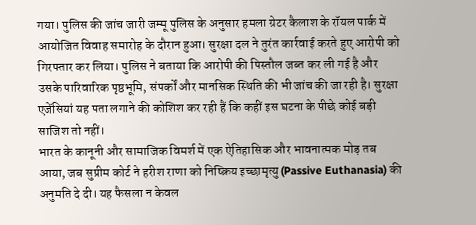गया। पुलिस की जांच जारी जम्मू पुलिस के अनुसार हमला ग्रेटर कैलाश के रॉयल पार्क में आयोजित विवाह समारोह के दौरान हुआ। सुरक्षा दल ने तुरंत कार्रवाई करते हुए आरोपी को गिरफ्तार कर लिया। पुलिस ने बताया कि आरोपी की पिस्तौल जब्त कर ली गई है और उसके पारिवारिक पृष्ठभूमि, संपर्कों और मानसिक स्थिति की भी जांच की जा रही है। सुरक्षा एजेंसियां यह पता लगाने की कोशिश कर रही हैं कि कहीं इस घटना के पीछे कोई बड़ी साजिश तो नहीं।
भारत के कानूनी और सामाजिक विमर्श में एक ऐतिहासिक और भावनात्मक मोड़ तब आया, जब सुप्रीम कोर्ट ने हरीश राणा को निष्क्रिय इच्छामृत्यु (Passive Euthanasia) की अनुमति दे दी। यह फैसला न केवल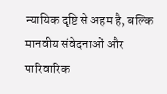न्यायिक दृष्टि से अहम है, बल्कि मानवीय संवेदनाओं और पारिवारिक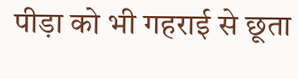पीड़ा को भी गहराई से छूता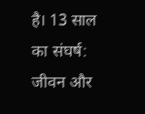है। 13 साल का संघर्ष: जीवन और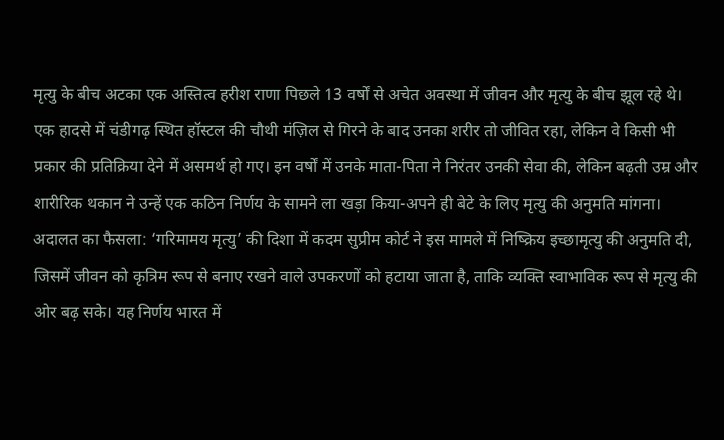मृत्यु के बीच अटका एक अस्तित्व हरीश राणा पिछले 13 वर्षों से अचेत अवस्था में जीवन और मृत्यु के बीच झूल रहे थे। एक हादसे में चंडीगढ़ स्थित हॉस्टल की चौथी मंज़िल से गिरने के बाद उनका शरीर तो जीवित रहा, लेकिन वे किसी भी प्रकार की प्रतिक्रिया देने में असमर्थ हो गए। इन वर्षों में उनके माता-पिता ने निरंतर उनकी सेवा की, लेकिन बढ़ती उम्र और शारीरिक थकान ने उन्हें एक कठिन निर्णय के सामने ला खड़ा किया-अपने ही बेटे के लिए मृत्यु की अनुमति मांगना। अदालत का फैसला: ‘गरिमामय मृत्यु’ की दिशा में कदम सुप्रीम कोर्ट ने इस मामले में निष्क्रिय इच्छामृत्यु की अनुमति दी, जिसमें जीवन को कृत्रिम रूप से बनाए रखने वाले उपकरणों को हटाया जाता है, ताकि व्यक्ति स्वाभाविक रूप से मृत्यु की ओर बढ़ सके। यह निर्णय भारत में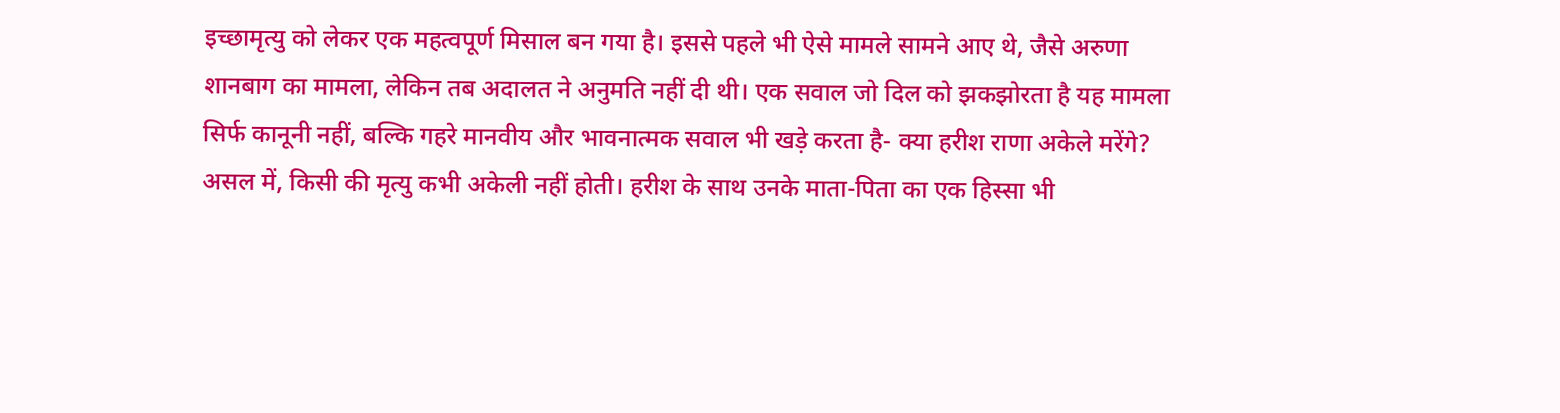इच्छामृत्यु को लेकर एक महत्वपूर्ण मिसाल बन गया है। इससे पहले भी ऐसे मामले सामने आए थे, जैसे अरुणा शानबाग का मामला, लेकिन तब अदालत ने अनुमति नहीं दी थी। एक सवाल जो दिल को झकझोरता है यह मामला सिर्फ कानूनी नहीं, बल्कि गहरे मानवीय और भावनात्मक सवाल भी खड़े करता है- क्या हरीश राणा अकेले मरेंगे? असल में, किसी की मृत्यु कभी अकेली नहीं होती। हरीश के साथ उनके माता-पिता का एक हिस्सा भी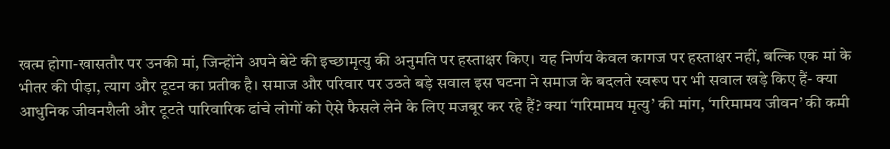खत्म होगा-खासतौर पर उनकी मां, जिन्होंने अपने बेटे की इच्छामृत्यु की अनुमति पर हस्ताक्षर किए। यह निर्णय केवल कागज पर हस्ताक्षर नहीं, बल्कि एक मां के भीतर की पीड़ा, त्याग और टूटन का प्रतीक है। समाज और परिवार पर उठते बड़े सवाल इस घटना ने समाज के बदलते स्वरूप पर भी सवाल खड़े किए हैं- क्या आधुनिक जीवनशैली और टूटते पारिवारिक ढांचे लोगों को ऐसे फैसले लेने के लिए मजबूर कर रहे हैं? क्या ‘गरिमामय मृत्यु’ की मांग, ‘गरिमामय जीवन’ की कमी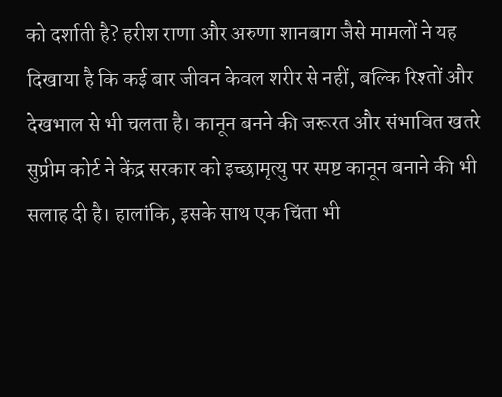को दर्शाती है? हरीश राणा और अरुणा शानबाग जैसे मामलों ने यह दिखाया है कि कई बार जीवन केवल शरीर से नहीं, बल्कि रिश्तों और देखभाल से भी चलता है। कानून बनने की जरूरत और संभावित खतरे सुप्रीम कोर्ट ने केंद्र सरकार को इच्छामृत्यु पर स्पष्ट कानून बनाने की भी सलाह दी है। हालांकि, इसके साथ एक चिंता भी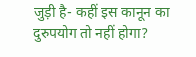जुड़ी है- कहीं इस कानून का दुरुपयोग तो नहीं होगा?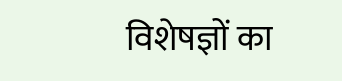विशेषज्ञों का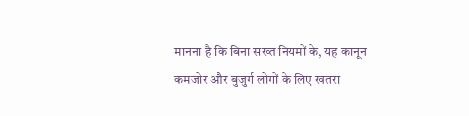मानना है कि बिना सख्त नियमों के, यह कानून कमजोर और बुजुर्ग लोगों के लिए खतरा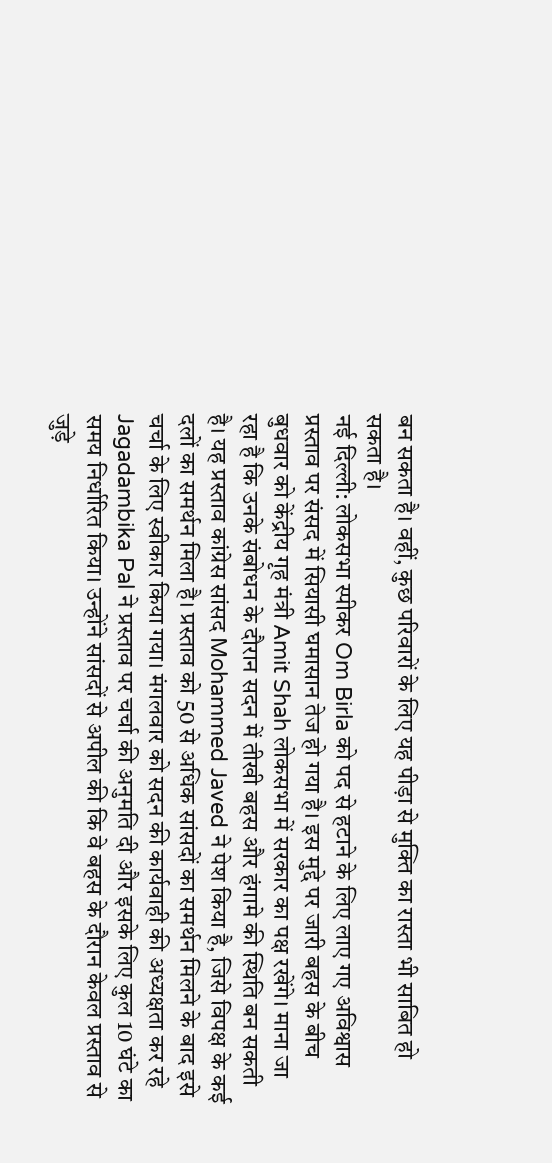बन सकता है। वहीं, कुछ परिवारों के लिए यह पीड़ा से मुक्ति का रास्ता भी साबित हो सकता है।
नई दिल्ली: लोकसभा स्पीकर Om Birla को पद से हटाने के लिए लाए गए अविश्वास प्रस्ताव पर संसद में सियासी घमासान तेज हो गया है। इस मुद्दे पर जारी बहस के बीच बुधवार को केंद्रीय गृह मंत्री Amit Shah लोकसभा में सरकार का पक्ष रखेंगे। माना जा रहा है कि उनके संबोधन के दौरान सदन में तीखी बहस और हंगामे की स्थिति बन सकती है। यह प्रस्ताव कांग्रेस सांसद Mohammed Javed ने पेश किया है, जिसे विपक्ष के कई दलों का समर्थन मिला है। प्रस्ताव को 50 से अधिक सांसदों का समर्थन मिलने के बाद इसे चर्चा के लिए स्वीकार किया गया। मंगलवार को सदन की कार्यवाही की अध्यक्षता कर रहे Jagadambika Pal ने प्रस्ताव पर चर्चा की अनुमति दी और इसके लिए कुल 10 घंटे का समय निर्धारित किया। उन्होंने सांसदों से अपील की कि वे बहस के दौरान केवल प्रस्ताव से जुड़े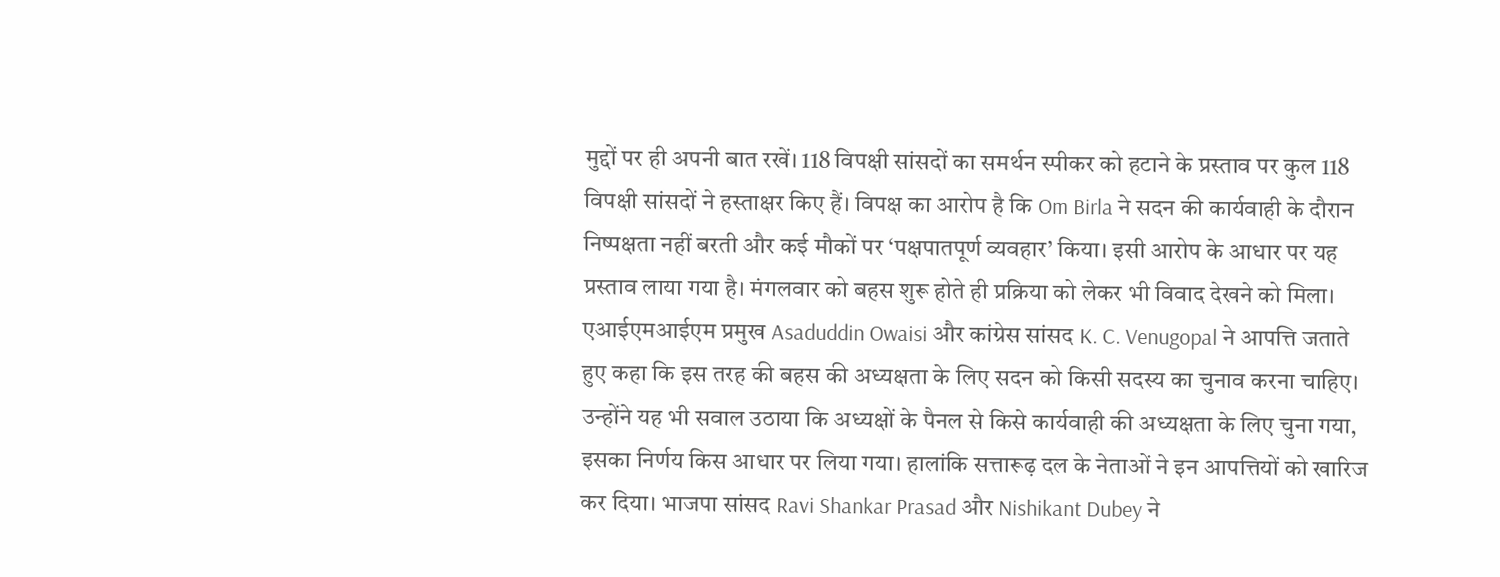मुद्दों पर ही अपनी बात रखें। 118 विपक्षी सांसदों का समर्थन स्पीकर को हटाने के प्रस्ताव पर कुल 118 विपक्षी सांसदों ने हस्ताक्षर किए हैं। विपक्ष का आरोप है कि Om Birla ने सदन की कार्यवाही के दौरान निष्पक्षता नहीं बरती और कई मौकों पर ‘पक्षपातपूर्ण व्यवहार’ किया। इसी आरोप के आधार पर यह प्रस्ताव लाया गया है। मंगलवार को बहस शुरू होते ही प्रक्रिया को लेकर भी विवाद देखने को मिला। एआईएमआईएम प्रमुख Asaduddin Owaisi और कांग्रेस सांसद K. C. Venugopal ने आपत्ति जताते हुए कहा कि इस तरह की बहस की अध्यक्षता के लिए सदन को किसी सदस्य का चुनाव करना चाहिए। उन्होंने यह भी सवाल उठाया कि अध्यक्षों के पैनल से किसे कार्यवाही की अध्यक्षता के लिए चुना गया, इसका निर्णय किस आधार पर लिया गया। हालांकि सत्तारूढ़ दल के नेताओं ने इन आपत्तियों को खारिज कर दिया। भाजपा सांसद Ravi Shankar Prasad और Nishikant Dubey ने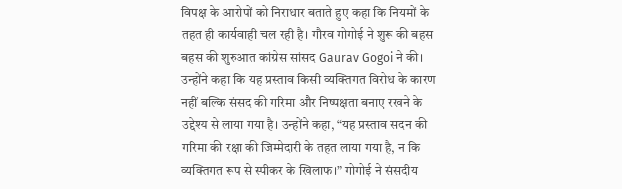विपक्ष के आरोपों को निराधार बताते हुए कहा कि नियमों के तहत ही कार्यवाही चल रही है। गौरव गोगोई ने शुरू की बहस बहस की शुरुआत कांग्रेस सांसद Gaurav Gogoi ने की। उन्होंने कहा कि यह प्रस्ताव किसी व्यक्तिगत विरोध के कारण नहीं बल्कि संसद की गरिमा और निष्पक्षता बनाए रखने के उद्देश्य से लाया गया है। उन्होंने कहा, “यह प्रस्ताव सदन की गरिमा की रक्षा की जिम्मेदारी के तहत लाया गया है, न कि व्यक्तिगत रूप से स्पीकर के खिलाफ।” गोगोई ने संसदीय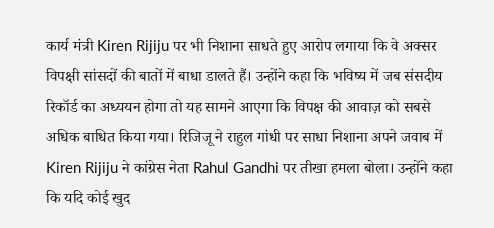कार्य मंत्री Kiren Rijiju पर भी निशाना साधते हुए आरोप लगाया कि वे अक्सर विपक्षी सांसदों की बातों में बाधा डालते हैं। उन्होंने कहा कि भविष्य में जब संसदीय रिकॉर्ड का अध्ययन होगा तो यह सामने आएगा कि विपक्ष की आवाज़ को सबसे अधिक बाधित किया गया। रिजिजू ने राहुल गांधी पर साधा निशाना अपने जवाब में Kiren Rijiju ने कांग्रेस नेता Rahul Gandhi पर तीखा हमला बोला। उन्होंने कहा कि यदि कोई खुद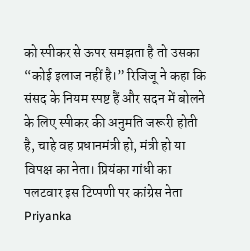को स्पीकर से ऊपर समझता है तो उसका “कोई इलाज नहीं है।” रिजिजू ने कहा कि संसद के नियम स्पष्ट हैं और सदन में बोलने के लिए स्पीकर की अनुमति जरूरी होती है, चाहे वह प्रधानमंत्री हो, मंत्री हो या विपक्ष का नेता। प्रियंका गांधी का पलटवार इस टिप्पणी पर कांग्रेस नेता Priyanka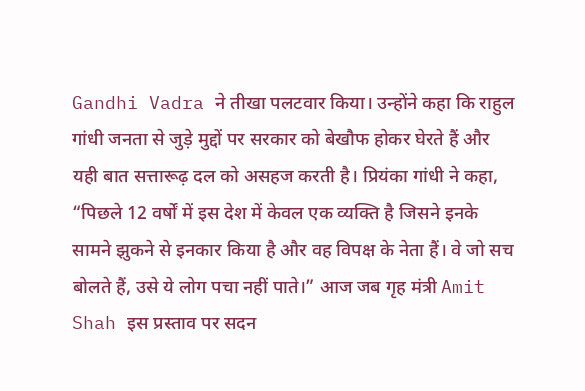Gandhi Vadra ने तीखा पलटवार किया। उन्होंने कहा कि राहुल गांधी जनता से जुड़े मुद्दों पर सरकार को बेखौफ होकर घेरते हैं और यही बात सत्तारूढ़ दल को असहज करती है। प्रियंका गांधी ने कहा, “पिछले 12 वर्षों में इस देश में केवल एक व्यक्ति है जिसने इनके सामने झुकने से इनकार किया है और वह विपक्ष के नेता हैं। वे जो सच बोलते हैं, उसे ये लोग पचा नहीं पाते।” आज जब गृह मंत्री Amit Shah इस प्रस्ताव पर सदन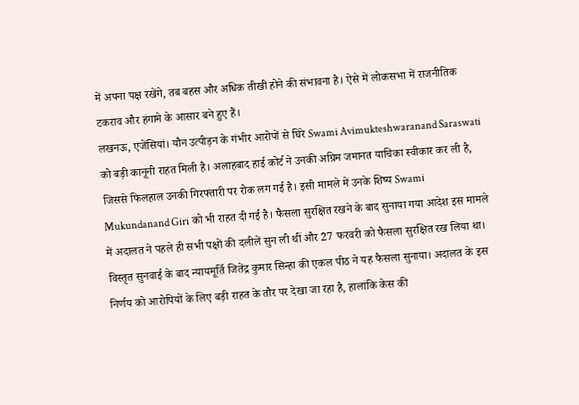में अपना पक्ष रखेंगे, तब बहस और अधिक तीखी होने की संभावना है। ऐसे में लोकसभा में राजनीतिक टकराव और हंगामे के आसार बने हुए हैं।
लखनऊ, एजेंसियां। यौन उत्पीड़न के गंभीर आरोपों से घिरे Swami Avimukteshwaranand Saraswati को बड़ी कानूनी राहत मिली है। अलाहबाद हाई कोर्ट ने उनकी अग्रिम जमानत याचिका स्वीकार कर ली है, जिससे फिलहाल उनकी गिरफ्तारी पर रोक लग गई है। इसी मामले में उनके शिष्य Swami Mukundanand Giri को भी राहत दी गई है। फैसला सुरक्षित रखने के बाद सुनाया गया आदेश इस मामले में अदालत ने पहले ही सभी पक्षों की दलीलें सुन ली थीं और 27 फरवरी को फैसला सुरक्षित रख लिया था। विस्तृत सुनवाई के बाद न्यायमूर्ति जितेंद्र कुमार सिन्हा की एकल पीठ ने यह फैसला सुनाया। अदालत के इस निर्णय को आरोपियों के लिए बड़ी राहत के तौर पर देखा जा रहा है, हालांकि केस की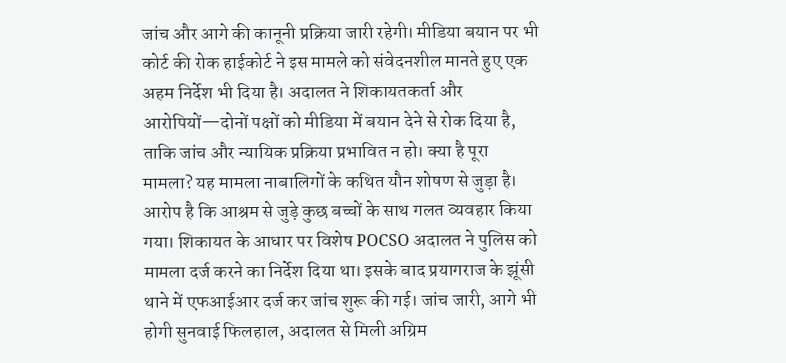जांच और आगे की कानूनी प्रक्रिया जारी रहेगी। मीडिया बयान पर भी कोर्ट की रोक हाईकोर्ट ने इस मामले को संवेदनशील मानते हुए एक अहम निर्देश भी दिया है। अदालत ने शिकायतकर्ता और आरोपियों—दोनों पक्षों को मीडिया में बयान देने से रोक दिया है, ताकि जांच और न्यायिक प्रक्रिया प्रभावित न हो। क्या है पूरा मामला? यह मामला नाबालिगों के कथित यौन शोषण से जुड़ा है। आरोप है कि आश्रम से जुड़े कुछ बच्चों के साथ गलत व्यवहार किया गया। शिकायत के आधार पर विशेष POCSO अदालत ने पुलिस को मामला दर्ज करने का निर्देश दिया था। इसके बाद प्रयागराज के झूंसी थाने में एफआईआर दर्ज कर जांच शुरू की गई। जांच जारी, आगे भी होगी सुनवाई फिलहाल, अदालत से मिली अग्रिम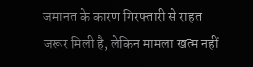जमानत के कारण गिरफ्तारी से राहत जरूर मिली है, लेकिन मामला खत्म नहीं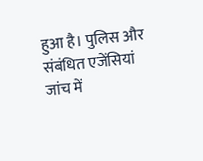हुआ है। पुलिस और संबंधित एजेंसियां जांच में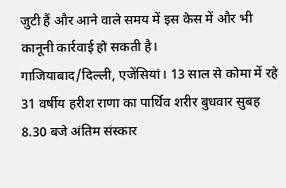जुटी हैं और आने वाले समय में इस केस में और भी कानूनी कार्रवाई हो सकती है।
गाजियाबाद/दिल्ली, एजेंसियां। 13 साल से कोमा में रहे 31 वर्षीय हरीश राणा का पार्थिव शरीर बुधवार सुबह 8.30 बजे अंतिम संस्कार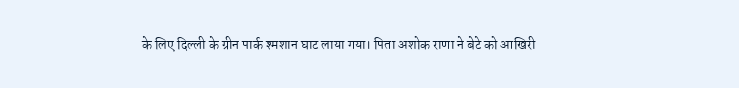के लिए दिल्ली के ग्रीन पार्क श्मशान घाट लाया गया। पिता अशोक राणा ने बेटे को आखिरी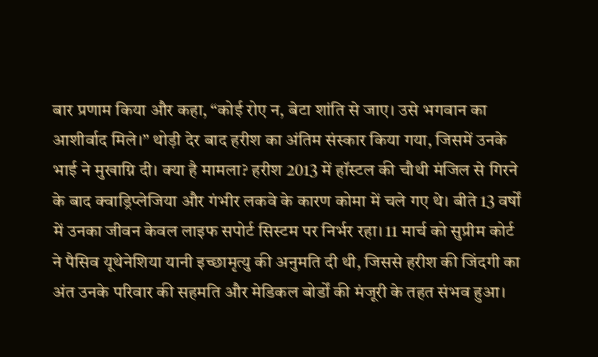बार प्रणाम किया और कहा, “कोई रोए न, बेटा शांति से जाए। उसे भगवान का आशीर्वाद मिले।” थोड़ी देर बाद हरीश का अंतिम संस्कार किया गया, जिसमें उनके भाई ने मुखाग्नि दी। क्या है मामला? हरीश 2013 में हॉस्टल की चौथी मंजिल से गिरने के बाद क्वाड्रिप्लेजिया और गंभीर लकवे के कारण कोमा में चले गए थे। बीते 13 वर्षों में उनका जीवन केवल लाइफ सपोर्ट सिस्टम पर निर्भर रहा। 11 मार्च को सुप्रीम कोर्ट ने पैसिव यूथेनेशिया यानी इच्छामृत्यु की अनुमति दी थी, जिससे हरीश की जिंदगी का अंत उनके परिवार की सहमति और मेडिकल बोर्डों की मंजूरी के तहत संभव हुआ।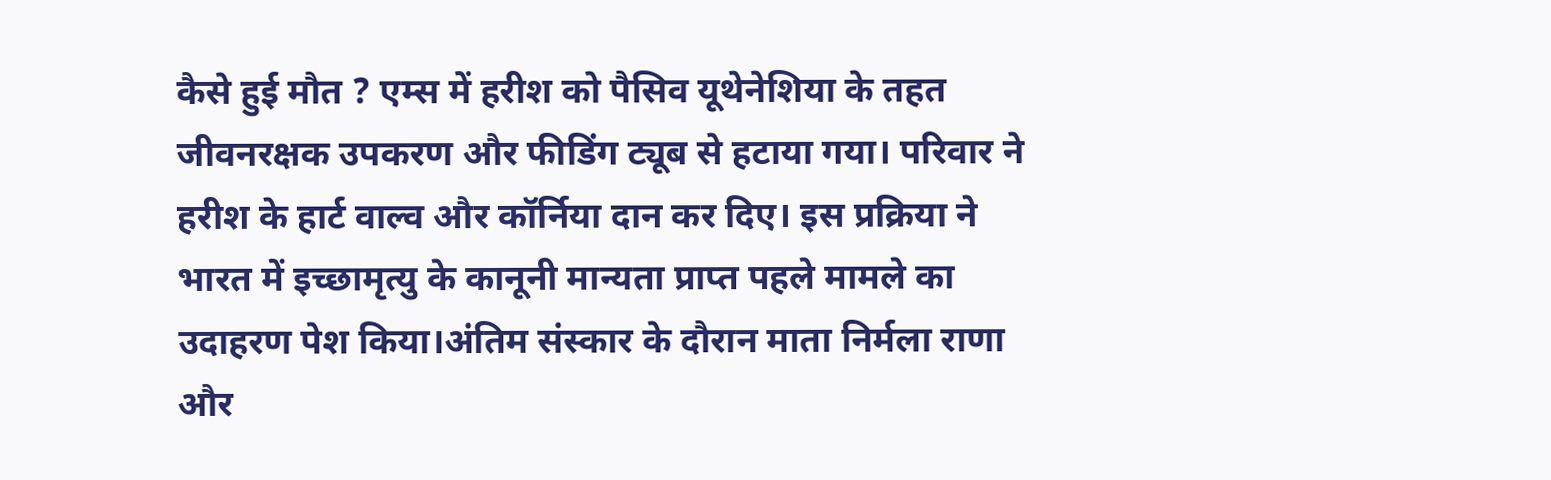कैसे हुई मौत ? एम्स में हरीश को पैसिव यूथेनेशिया के तहत जीवनरक्षक उपकरण और फीडिंग ट्यूब से हटाया गया। परिवार ने हरीश के हार्ट वाल्व और कॉर्निया दान कर दिए। इस प्रक्रिया ने भारत में इच्छामृत्यु के कानूनी मान्यता प्राप्त पहले मामले का उदाहरण पेश किया।अंतिम संस्कार के दौरान माता निर्मला राणा और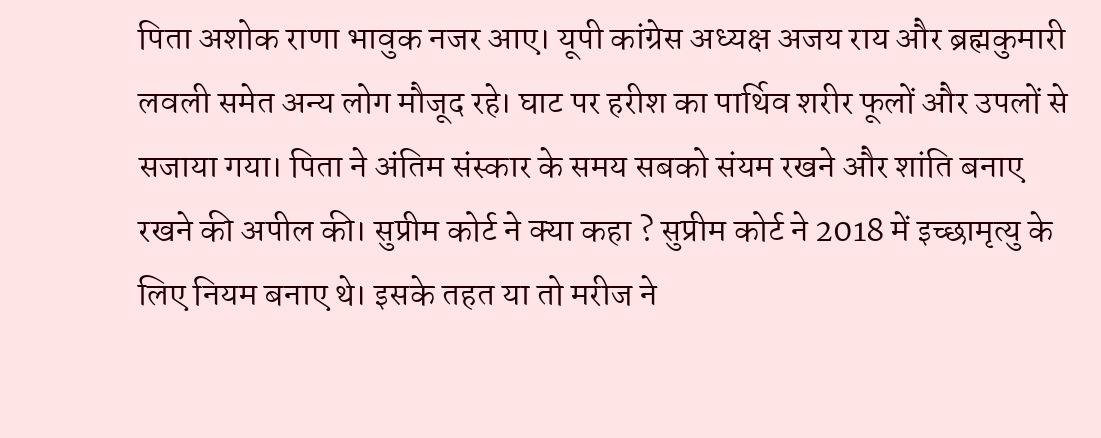पिता अशोक राणा भावुक नजर आए। यूपी कांग्रेस अध्यक्ष अजय राय और ब्रह्मकुमारी लवली समेत अन्य लोग मौजूद रहे। घाट पर हरीश का पार्थिव शरीर फूलों और उपलों से सजाया गया। पिता ने अंतिम संस्कार के समय सबको संयम रखने और शांति बनाए रखने की अपील की। सुप्रीम कोर्ट ने क्या कहा ? सुप्रीम कोर्ट ने 2018 में इच्छामृत्यु के लिए नियम बनाए थे। इसके तहत या तो मरीज ने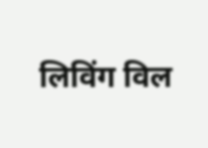लिविंग विल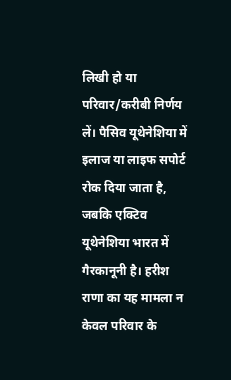लिखी हो या परिवार/करीबी निर्णय लें। पैसिव यूथेनेशिया में इलाज या लाइफ सपोर्ट रोक दिया जाता है, जबकि एक्टिव यूथेनेशिया भारत में गैरकानूनी है। हरीश राणा का यह मामला न केवल परिवार के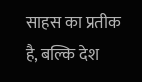साहस का प्रतीक है, बल्कि देश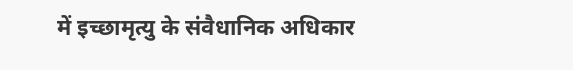में इच्छामृत्यु के संवैधानिक अधिकार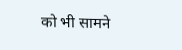को भी सामने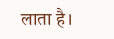लाता है।